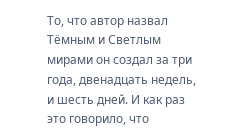То, что автор назвал Тёмным и Светлым мирами он создал за три года, двенадцать недель, и шесть дней. И как раз это говорило, что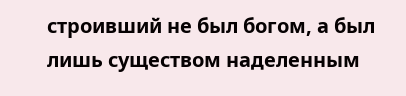строивший не был богом, а был лишь существом наделенным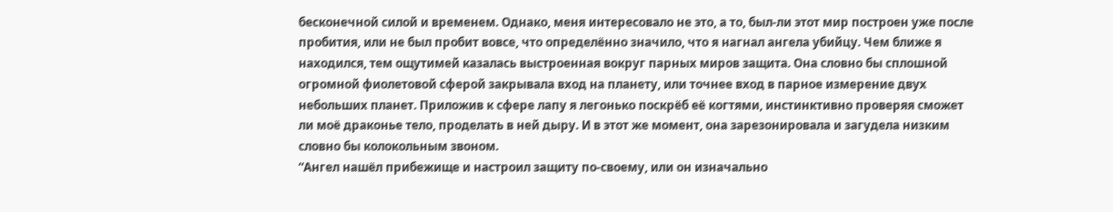бесконечной силой и временем. Однако, меня интересовало не это, а то, был-ли этот мир построен уже после пробития, или не был пробит вовсе, что определённо значило, что я нагнал ангела убийцу. Чем ближе я находился, тем ощутимей казалась выстроенная вокруг парных миров защита. Она словно бы сплошной огромной фиолетовой сферой закрывала вход на планету, или точнее вход в парное измерение двух небольших планет. Приложив к сфере лапу я легонько поскрёб её когтями, инстинктивно проверяя сможет ли моё драконье тело, проделать в ней дыру. И в этот же момент, она зарезонировала и загудела низким словно бы колокольным звоном.
“Ангел нашёл прибежище и настроил защиту по-своему, или он изначально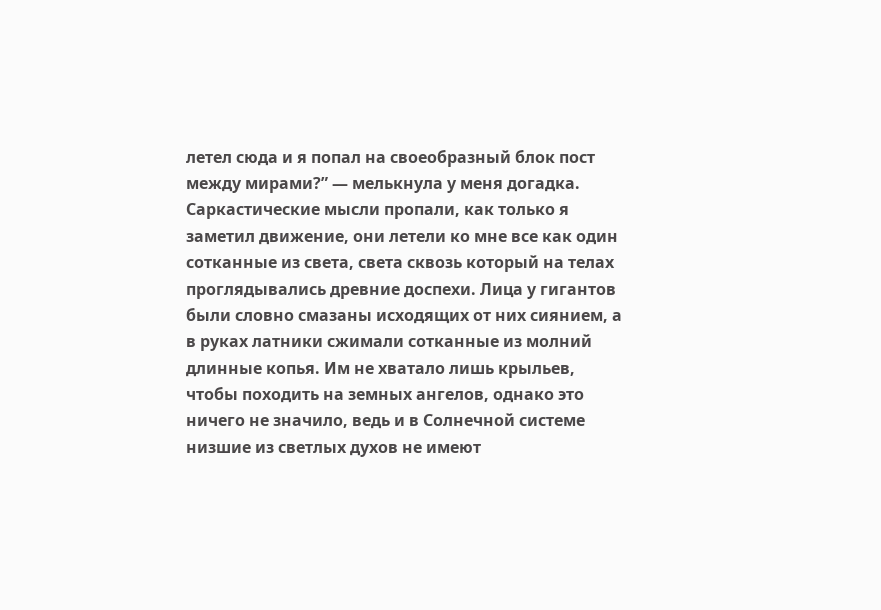летел сюда и я попал на своеобразный блок пост между мирами?” — мелькнула у меня догадка.
Саркастические мысли пропали, как только я заметил движение, они летели ко мне все как один сотканные из света, света сквозь который на телах проглядывались древние доспехи. Лица у гигантов были словно смазаны исходящих от них сиянием, а в руках латники сжимали сотканные из молний длинные копья. Им не хватало лишь крыльев, чтобы походить на земных ангелов, однако это ничего не значило, ведь и в Солнечной системе низшие из светлых духов не имеют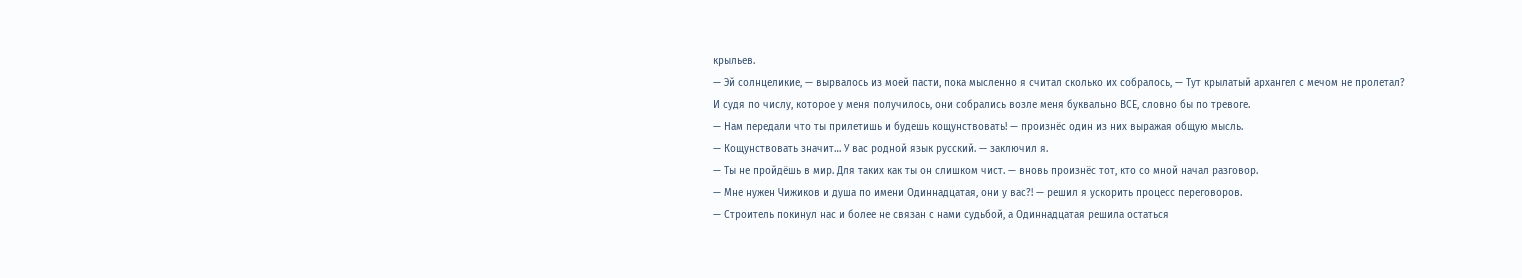крыльев.
— Эй солнцеликие, — вырвалось из моей пасти, пока мысленно я считал сколько их собралось, — Тут крылатый архангел с мечом не пролетал?
И судя по числу, которое у меня получилось, они собрались возле меня буквально ВСЕ, словно бы по тревоге.
— Нам передали что ты прилетишь и будешь кощунствовать! — произнёс один из них выражая общую мысль.
— Кощунствовать значит… У вас родной язык русский. — заключил я.
— Ты не пройдёшь в мир. Для таких как ты он слишком чист. — вновь произнёс тот, кто со мной начал разговор.
— Мне нужен Чижиков и душа по имени Одиннадцатая, они у вас?! — решил я ускорить процесс переговоров.
— Строитель покинул нас и более не связан с нами судьбой, а Одиннадцатая решила остаться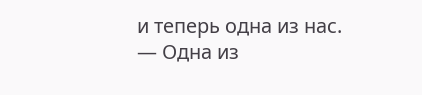и теперь одна из нас.
— Одна из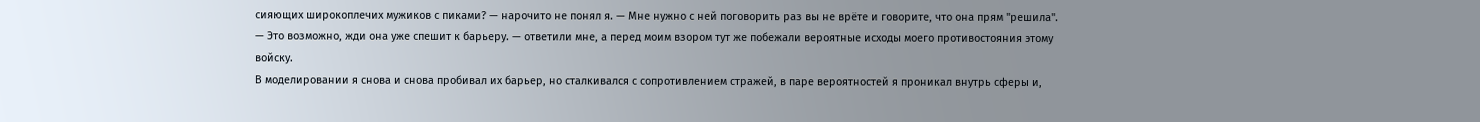сияющих широкоплечих мужиков с пиками? — нарочито не понял я. — Мне нужно с ней поговорить раз вы не врёте и говорите, что она прям "решила".
— Это возможно, жди она уже спешит к барьеру. — ответили мне, а перед моим взором тут же побежали вероятные исходы моего противостояния этому войску.
В моделировании я снова и снова пробивал их барьер, но сталкивался с сопротивлением стражей, в паре вероятностей я проникал внутрь сферы и,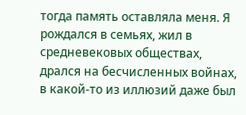тогда память оставляла меня. Я рождался в семьях, жил в средневековых обществах, дрался на бесчисленных войнах, в какой-то из иллюзий даже был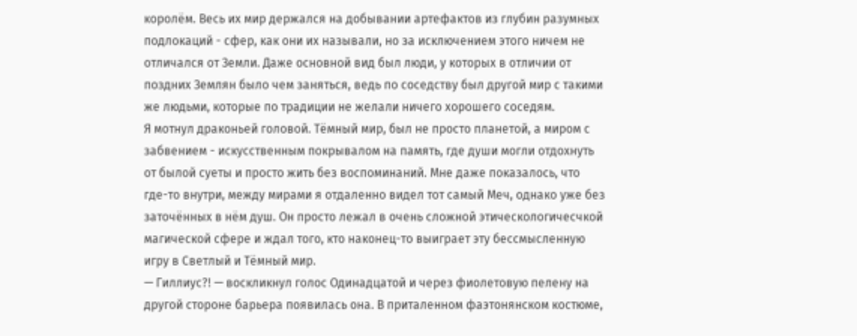королём. Весь их мир держался на добывании артефактов из глубин разумных подлокаций - сфер, как они их называли, но за исключением этого ничем не отличался от Земли. Даже основной вид был люди, у которых в отличии от поздних Землян было чем заняться, ведь по соседству был другой мир с такими же людьми, которые по традиции не желали ничего хорошего соседям.
Я мотнул драконьей головой. Тёмный мир, был не просто планетой, а миром с забвением - искусственным покрывалом на память, где души могли отдохнуть от былой суеты и просто жить без воспоминаний. Мне даже показалось, что где-то внутри, между мирами я отдаленно видел тот самый Меч, однако уже без заточённых в нём душ. Он просто лежал в очень сложной этическологичесчкой магической сфере и ждал того, кто наконец-то выиграет эту бессмысленную игру в Светлый и Тёмный мир.
— Гиллиус?! — воскликнул голос Одинадцатой и через фиолетовую пелену на другой стороне барьера появилась она. В приталенном фаэтонянском костюме,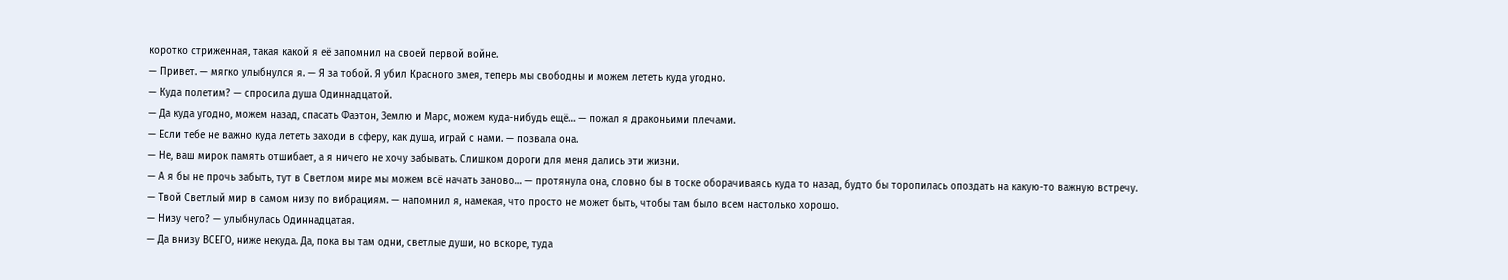коротко стриженная, такая какой я её запомнил на своей первой войне.
— Привет. — мягко улыбнулся я. — Я за тобой. Я убил Красного змея, теперь мы свободны и можем лететь куда угодно.
— Куда полетим? — спросила душа Одиннадцатой.
— Да куда угодно, можем назад, спасать Фаэтон, Землю и Марс, можем куда-нибудь ещё… — пожал я драконьими плечами.
— Если тебе не важно куда лететь заходи в сферу, как душа, играй с нами. — позвала она.
— Не, ваш мирок память отшибает, а я ничего не хочу забывать. Слишком дороги для меня дались эти жизни.
— А я бы не прочь забыть, тут в Светлом мире мы можем всё начать заново… — протянула она, словно бы в тоске оборачиваясь куда то назад, будто бы торопилась опоздать на какую-то важную встречу.
— Твой Светлый мир в самом низу по вибрациям. — напомнил я, намекая, что просто не может быть, чтобы там было всем настолько хорошо.
— Низу чего? — улыбнулась Одиннадцатая.
— Да внизу ВСЕГО, ниже некуда. Да, пока вы там одни, светлые души, но вскоре, туда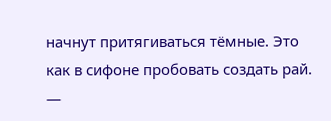начнут притягиваться тёмные. Это как в сифоне пробовать создать рай. —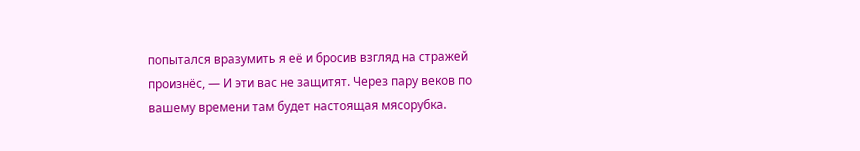попытался вразумить я её и бросив взгляд на стражей произнёс, — И эти вас не защитят. Через пару веков по вашему времени там будет настоящая мясорубка.